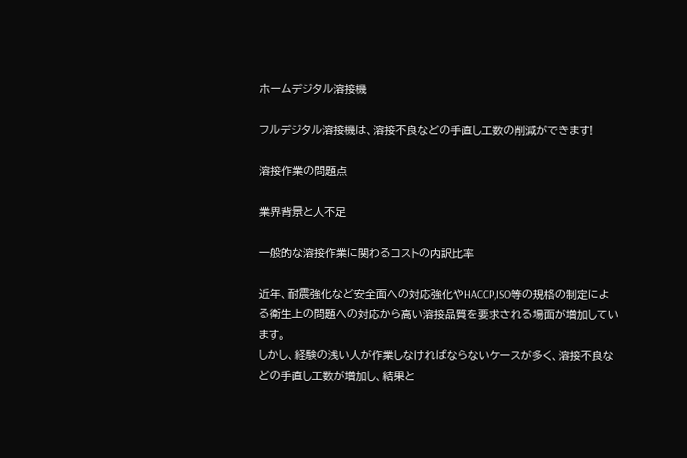ホームデジタル溶接機

フルデジタル溶接機は、溶接不良などの手直し工数の削減ができます!

溶接作業の問題点

業界背景と人不足

一般的な溶接作業に関わるコストの内訳比率

近年、耐震強化など安全面への対応強化やHACCP,ISO等の規格の制定による衛生上の問題への対応から高い溶接品質を要求される場面が増加しています。
しかし、経験の浅い人が作業しなければならないケースが多く、溶接不良などの手直し工数が増加し、結果と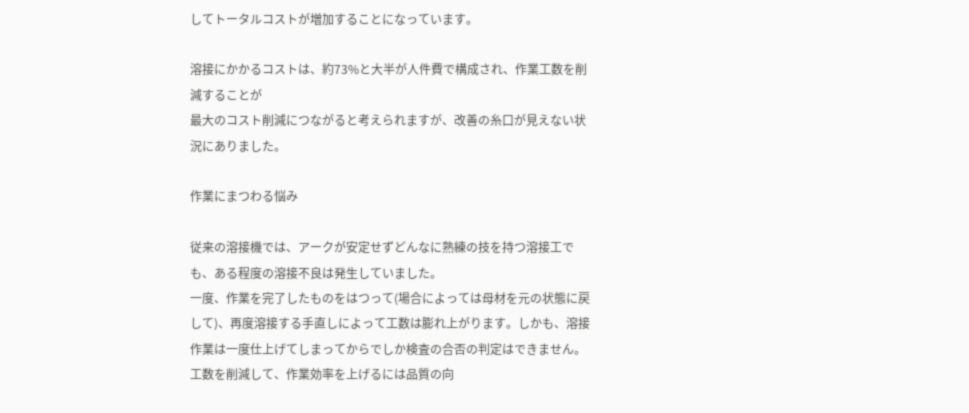してトータルコストが増加することになっています。

溶接にかかるコストは、約73%と大半が人件費で構成され、作業工数を削減することが
最大のコスト削減につながると考えられますが、改善の糸口が見えない状況にありました。

作業にまつわる悩み

従来の溶接機では、アークが安定せずどんなに熟練の技を持つ溶接工でも、ある程度の溶接不良は発生していました。
一度、作業を完了したものをはつって(場合によっては母材を元の状態に戻して)、再度溶接する手直しによって工数は膨れ上がります。しかも、溶接作業は一度仕上げてしまってからでしか検査の合否の判定はできません。
工数を削減して、作業効率を上げるには品質の向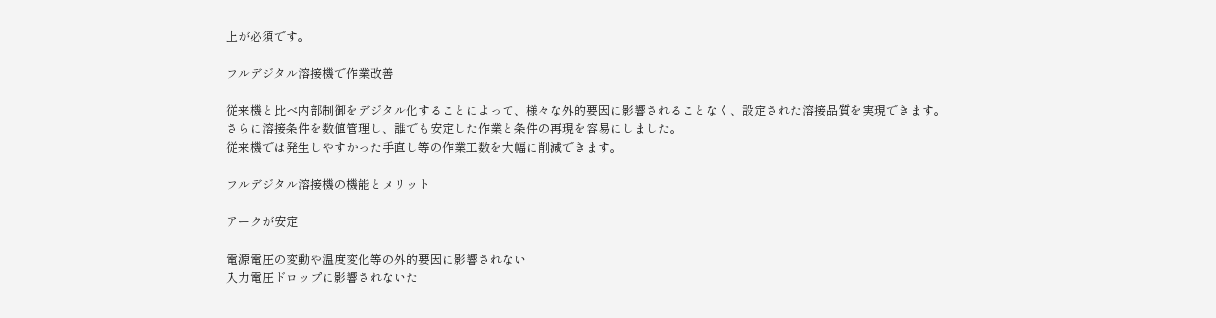上が必須です。

フルデジタル溶接機で作業改善

従来機と比べ内部制御をデジタル化することによって、様々な外的要因に影響されることなく、設定された溶接品質を実現できます。
さらに溶接条件を数値管理し、誰でも安定した作業と条件の再現を容易にしました。
従来機では発生しやすかった手直し等の作業工数を大幅に削減できます。

フルデジタル溶接機の機能とメリット

アークが安定

電源電圧の変動や温度変化等の外的要因に影響されない
入力電圧ドロップに影響されないた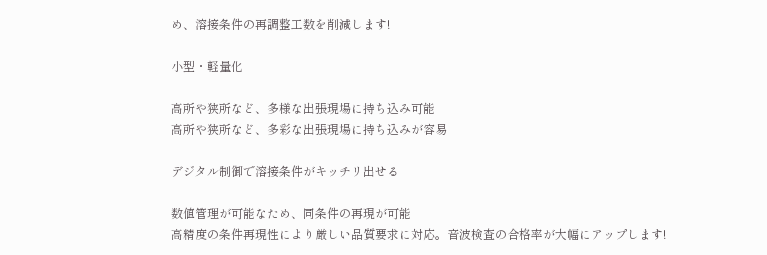め、溶接条件の再調整工数を削減します!

小型・軽量化

高所や狭所など、多様な出張現場に持ち込み可能
高所や狭所など、多彩な出張現場に持ち込みが容易

デジタル制御で溶接条件がキッチリ出せる

数値管理が可能なため、同条件の再現が可能
高精度の条件再現性により厳しい品質要求に対応。音波検査の合格率が大幅にアップします!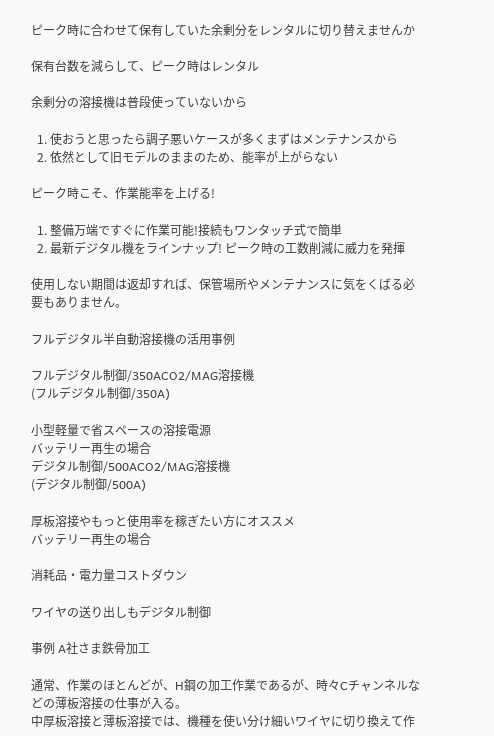ピーク時に合わせて保有していた余剰分をレンタルに切り替えませんか

保有台数を減らして、ピーク時はレンタル

余剰分の溶接機は普段使っていないから

  1. 使おうと思ったら調子悪いケースが多くまずはメンテナンスから
  2. 依然として旧モデルのままのため、能率が上がらない

ピーク時こそ、作業能率を上げる!

  1. 整備万端ですぐに作業可能!接続もワンタッチ式で簡単
  2. 最新デジタル機をラインナップ! ピーク時の工数削減に威力を発揮

使用しない期間は返却すれば、保管場所やメンテナンスに気をくばる必要もありません。

フルデジタル半自動溶接機の活用事例

フルデジタル制御/350ACO2/MAG溶接機
(フルデジタル制御/350A)

小型軽量で省スペースの溶接電源
バッテリー再生の場合
デジタル制御/500ACO2/MAG溶接機
(デジタル制御/500A)

厚板溶接やもっと使用率を稼ぎたい方にオススメ
バッテリー再生の場合

消耗品・電力量コストダウン

ワイヤの送り出しもデジタル制御

事例 A社さま鉄骨加工

通常、作業のほとんどが、H鋼の加工作業であるが、時々Cチャンネルなどの薄板溶接の仕事が入る。
中厚板溶接と薄板溶接では、機種を使い分け細いワイヤに切り換えて作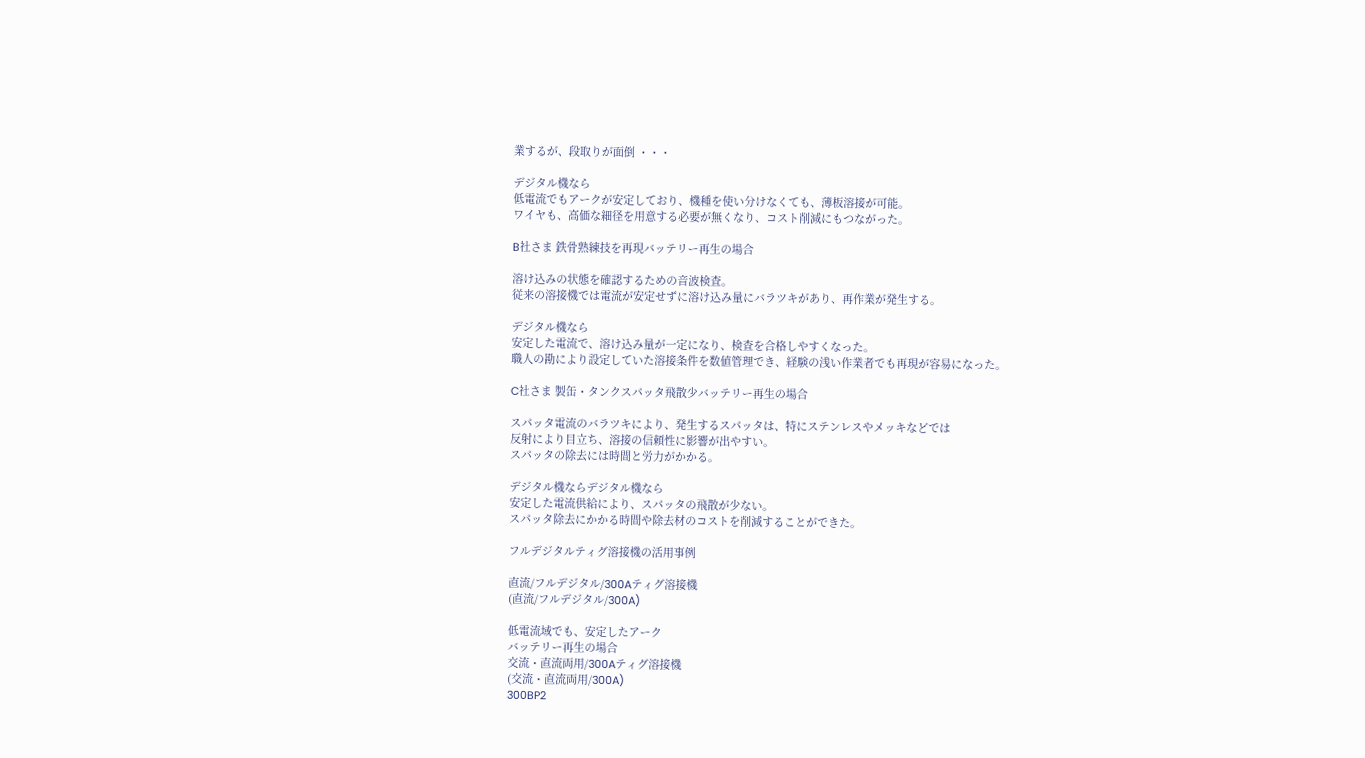業するが、段取りが面倒 ・・・

デジタル機なら
低電流でもアークが安定しており、機種を使い分けなくても、薄板溶接が可能。
ワイヤも、高価な細径を用意する必要が無くなり、コスト削減にもつながった。

B社さま 鉄骨熟練技を再現バッテリー再生の場合

溶け込みの状態を確認するための音波検査。
従来の溶接機では電流が安定せずに溶け込み量にバラツキがあり、再作業が発生する。

デジタル機なら
安定した電流で、溶け込み量が一定になり、検査を合格しやすくなった。
職人の勘により設定していた溶接条件を数値管理でき、経験の浅い作業者でも再現が容易になった。

C社さま 製缶・タンクスパッタ飛散少バッテリー再生の場合

スパッタ電流のバラツキにより、発生するスパッタは、特にステンレスやメッキなどでは
反射により目立ち、溶接の信頼性に影響が出やすい。
スパッタの除去には時間と労力がかかる。

デジタル機ならデジタル機なら
安定した電流供給により、スパッタの飛散が少ない。
スパッタ除去にかかる時間や除去材のコストを削減することができた。

フルデジタルティグ溶接機の活用事例

直流/フルデジタル/300Aティグ溶接機
(直流/フルデジタル/300A)

低電流域でも、安定したアーク
バッテリー再生の場合
交流・直流両用/300Aティグ溶接機
(交流・直流両用/300A)
300BP2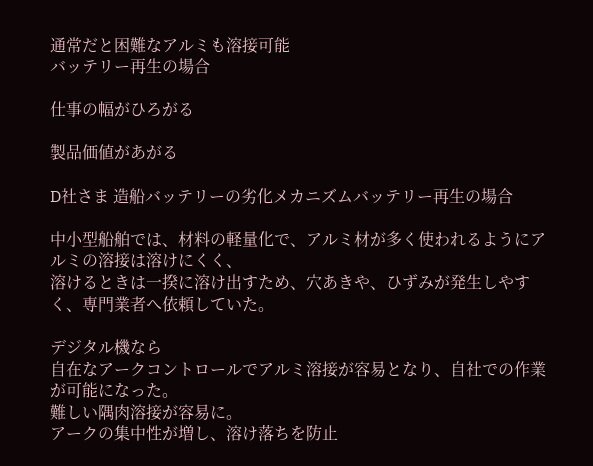通常だと困難なアルミも溶接可能
バッテリー再生の場合

仕事の幅がひろがる

製品価値があがる

D社さま 造船バッテリーの劣化メカニズムバッテリー再生の場合

中小型船舶では、材料の軽量化で、アルミ材が多く使われるようにアルミの溶接は溶けにくく、
溶けるときは一揆に溶け出すため、穴あきや、ひずみが発生しやすく、専門業者へ依頼していた。

デジタル機なら
自在なアークコントロールでアルミ溶接が容易となり、自社での作業が可能になった。
難しい隅肉溶接が容易に。
アークの集中性が増し、溶け落ちを防止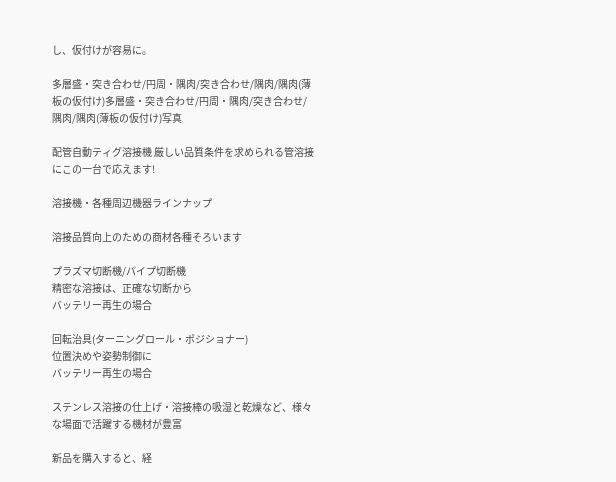し、仮付けが容易に。

多層盛・突き合わせ/円周・隅肉/突き合わせ/隅肉/隅肉(薄板の仮付け)多層盛・突き合わせ/円周・隅肉/突き合わせ/隅肉/隅肉(薄板の仮付け)写真

配管自動ティグ溶接機 厳しい品質条件を求められる管溶接にこの一台で応えます!

溶接機・各種周辺機器ラインナップ

溶接品質向上のための商材各種そろいます

プラズマ切断機/パイプ切断機
精密な溶接は、正確な切断から
バッテリー再生の場合

回転治具(ターニングロール・ポジショナー)
位置決めや姿勢制御に
バッテリー再生の場合

ステンレス溶接の仕上げ・溶接棒の吸湿と乾燥など、様々な場面で活躍する機材が豊富

新品を購入すると、経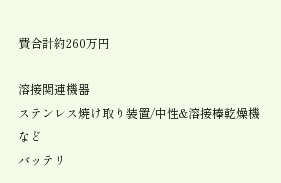費合計約260万円

溶接関連機器
ステンレス焼け取り装置/中性&溶接棒乾燥機など
バッテリ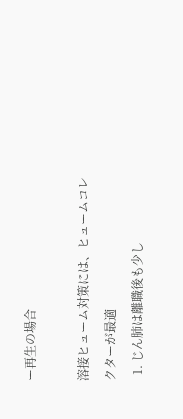ー再生の場合

溶接ヒューム対策には、ヒュームコレクターが最適
  1. じん肺は離職後も少し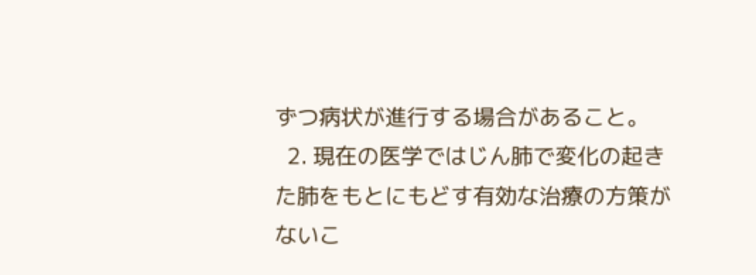ずつ病状が進行する場合があること。
  2. 現在の医学ではじん肺で変化の起きた肺をもとにもどす有効な治療の方策がないこ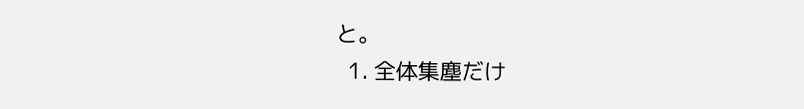と。
  1. 全体集塵だけ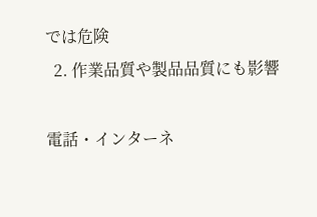では危険
  2. 作業品質や製品品質にも影響

電話・インターネ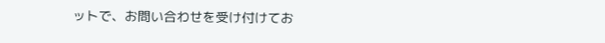ットで、お問い合わせを受け付けてお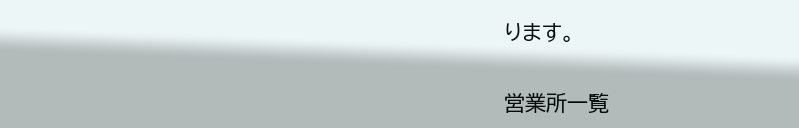ります。

営業所一覧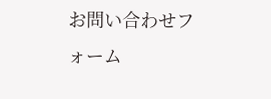お問い合わせフォーム